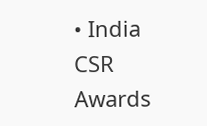• India CSR Awards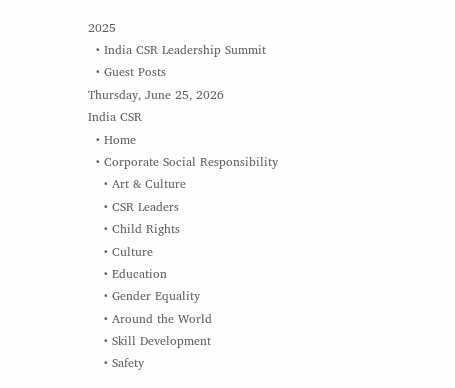2025
  • India CSR Leadership Summit
  • Guest Posts
Thursday, June 25, 2026
India CSR
  • Home
  • Corporate Social Responsibility
    • Art & Culture
    • CSR Leaders
    • Child Rights
    • Culture
    • Education
    • Gender Equality
    • Around the World
    • Skill Development
    • Safety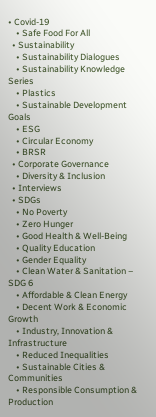• Covid-19
    • Safe Food For All
  • Sustainability
    • Sustainability Dialogues
    • Sustainability Knowledge Series
    • Plastics
    • Sustainable Development Goals
    • ESG
    • Circular Economy
    • BRSR
  • Corporate Governance
    • Diversity & Inclusion
  • Interviews
  • SDGs
    • No Poverty
    • Zero Hunger
    • Good Health & Well-Being
    • Quality Education
    • Gender Equality
    • Clean Water & Sanitation – SDG 6
    • Affordable & Clean Energy
    • Decent Work & Economic Growth
    • Industry, Innovation & Infrastructure
    • Reduced Inequalities
    • Sustainable Cities & Communities
    • Responsible Consumption & Production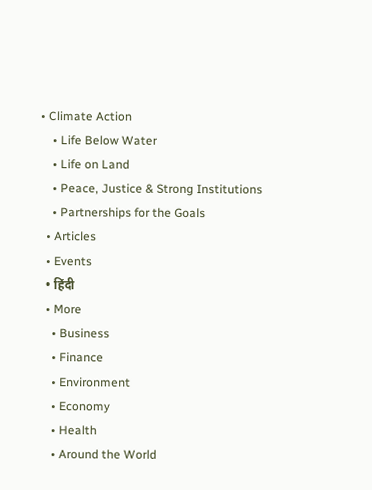• Climate Action
    • Life Below Water
    • Life on Land
    • Peace, Justice & Strong Institutions
    • Partnerships for the Goals
  • Articles
  • Events
  • हिंदी
  • More
    • Business
    • Finance
    • Environment
    • Economy
    • Health
    • Around the World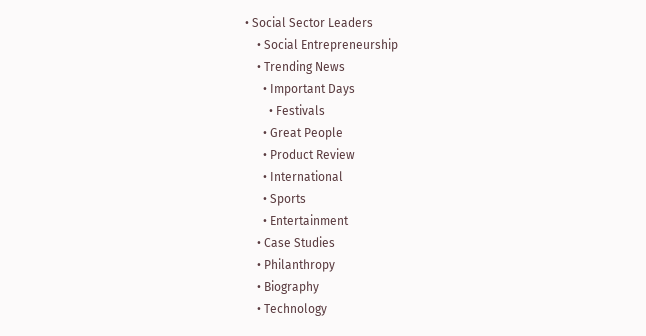• Social Sector Leaders
    • Social Entrepreneurship
    • Trending News
      • Important Days
        • Festivals
      • Great People
      • Product Review
      • International
      • Sports
      • Entertainment
    • Case Studies
    • Philanthropy
    • Biography
    • Technology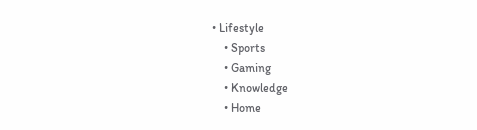• Lifestyle
    • Sports
    • Gaming
    • Knowledge
    • Home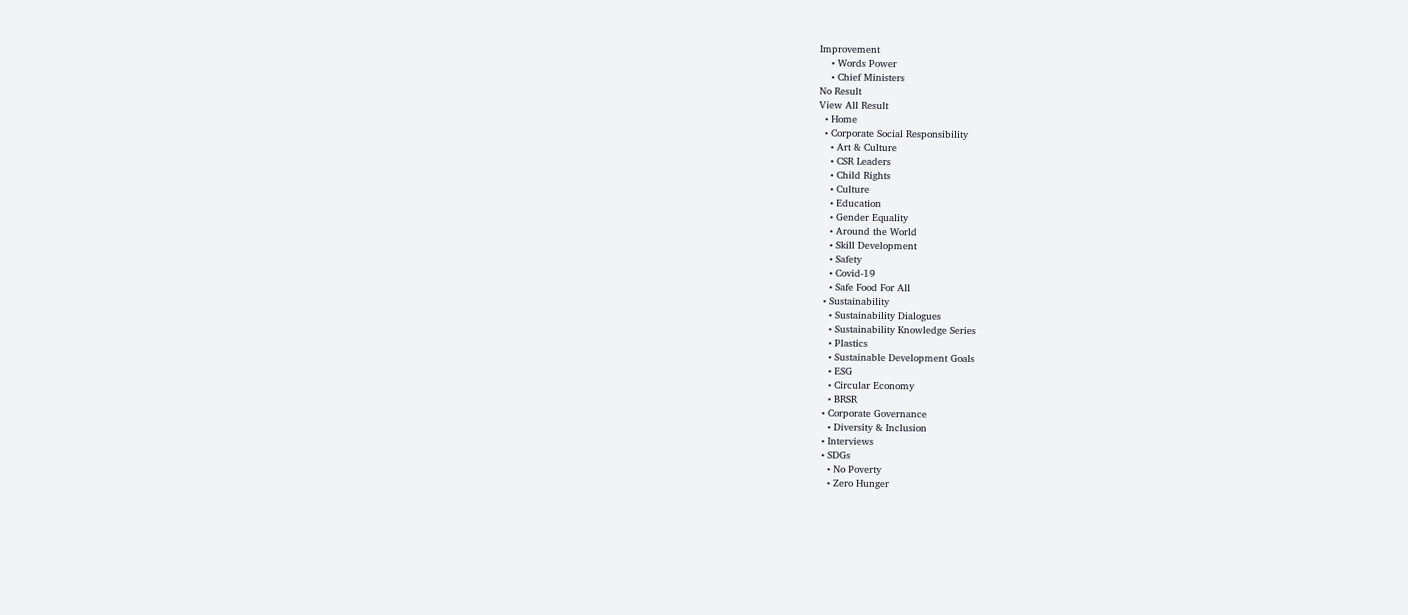Improvement
    • Words Power
    • Chief Ministers
No Result
View All Result
  • Home
  • Corporate Social Responsibility
    • Art & Culture
    • CSR Leaders
    • Child Rights
    • Culture
    • Education
    • Gender Equality
    • Around the World
    • Skill Development
    • Safety
    • Covid-19
    • Safe Food For All
  • Sustainability
    • Sustainability Dialogues
    • Sustainability Knowledge Series
    • Plastics
    • Sustainable Development Goals
    • ESG
    • Circular Economy
    • BRSR
  • Corporate Governance
    • Diversity & Inclusion
  • Interviews
  • SDGs
    • No Poverty
    • Zero Hunger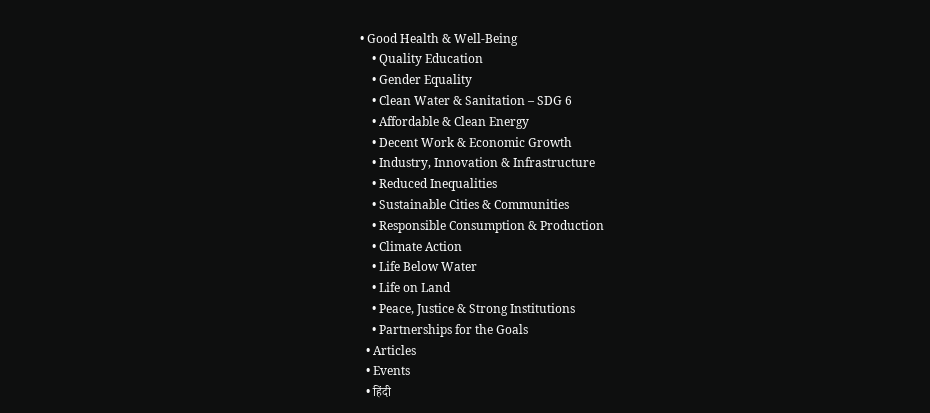• Good Health & Well-Being
    • Quality Education
    • Gender Equality
    • Clean Water & Sanitation – SDG 6
    • Affordable & Clean Energy
    • Decent Work & Economic Growth
    • Industry, Innovation & Infrastructure
    • Reduced Inequalities
    • Sustainable Cities & Communities
    • Responsible Consumption & Production
    • Climate Action
    • Life Below Water
    • Life on Land
    • Peace, Justice & Strong Institutions
    • Partnerships for the Goals
  • Articles
  • Events
  • हिंदी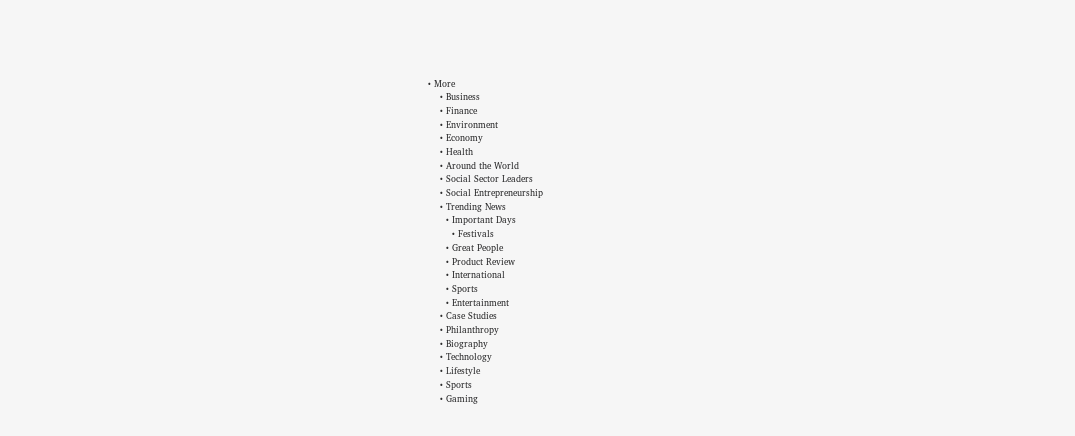• More
    • Business
    • Finance
    • Environment
    • Economy
    • Health
    • Around the World
    • Social Sector Leaders
    • Social Entrepreneurship
    • Trending News
      • Important Days
        • Festivals
      • Great People
      • Product Review
      • International
      • Sports
      • Entertainment
    • Case Studies
    • Philanthropy
    • Biography
    • Technology
    • Lifestyle
    • Sports
    • Gaming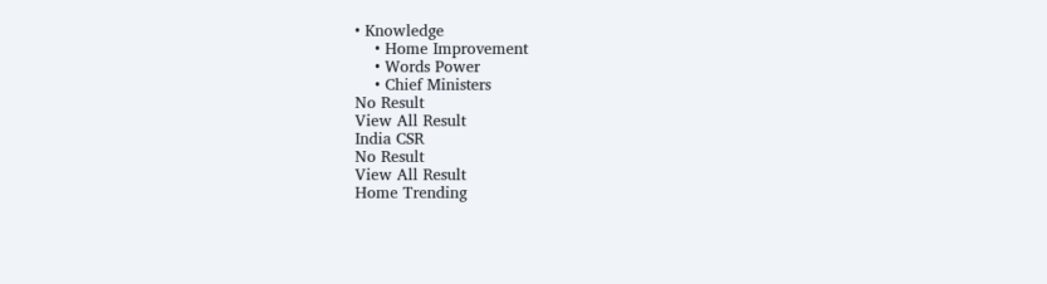• Knowledge
    • Home Improvement
    • Words Power
    • Chief Ministers
No Result
View All Result
India CSR
No Result
View All Result
Home Trending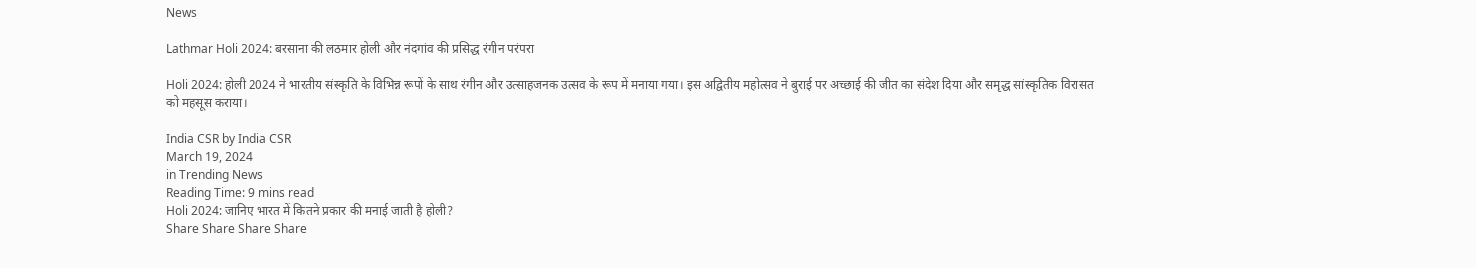News

Lathmar Holi 2024: बरसाना की लठमार होली और नंदगांव की प्रसिद्ध रंगीन परंपरा

Holi 2024: होली 2024 ने भारतीय संस्कृति के विभिन्न रूपों के साथ रंगीन और उत्साहजनक उत्सव के रूप में मनाया गया। इस अद्वितीय महोत्सव ने बुराई पर अच्छाई की जीत का संदेश दिया और समृद्ध सांस्कृतिक विरासत को महसूस कराया।

India CSR by India CSR
March 19, 2024
in Trending News
Reading Time: 9 mins read
Holi 2024: जानिए भारत में कितने प्रकार की मनाई जाती है होली?
Share Share Share Share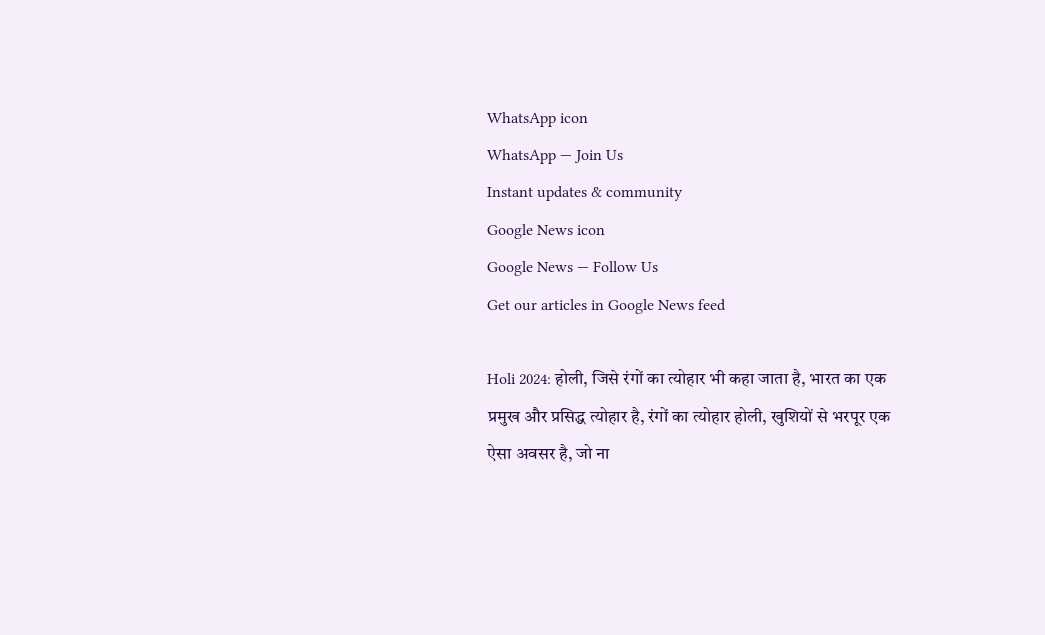WhatsApp icon
WhatsApp — Join Us
Instant updates & community
Google News icon
Google News — Follow Us
Get our articles in Google News feed

Holi 2024: होली, जिसे रंगों का त्योहार भी कहा जाता है, भारत का एक प्रमुख और प्रसिद्ध त्योहार है, रंगों का त्योहार होली, खुशियों से भरपूर एक ऐसा अवसर है, जो ना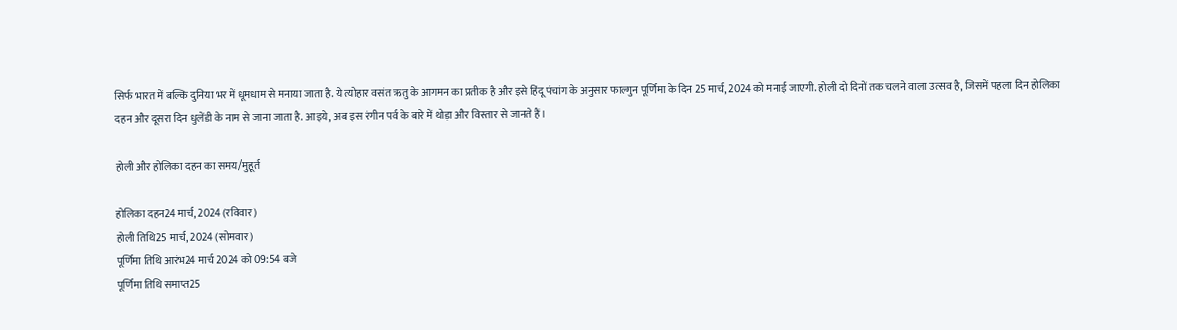सिर्फ भारत में बल्कि दुनिया भर में धूमधाम से मनाया जाता है. ये त्योहार वसंत ऋतु के आगमन का प्रतीक है और इसे हिंदू पंचांग के अनुसार फाल्गुन पूर्णिमा के दिन 25 मार्च, 2024 को मनाई जाएगी. होली दो दिनों तक चलने वाला उत्सव है, जिसमें पहला दिन होलिका दहन और दूसरा दिन धुलेंडी के नाम से जाना जाता है. आइये, अब इस रंगीन पर्व के बारे में थोड़ा और विस्तार से जानते हैं।

होली और होलिका दहन का समय/मुहूर्त

होलिका दहन24 मार्च, 2024 (रविवार)
होली तिथि25 मार्च, 2024 (सोमवार)
पूर्णिमा तिथि आरंभ24 मार्च 2024 को 09:54 बजे
पूर्णिमा तिथि समाप्त25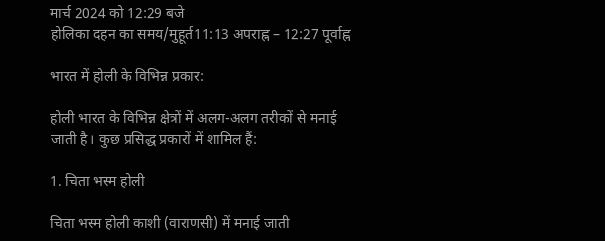मार्च 2024 को 12:29 बजे
होलिका दहन का समय/मुहूर्त11:13 अपराह्न – 12:27 पूर्वाह्न

भारत में होली के विभिन्न प्रकार:

होली भारत के विभिन्न क्षेत्रों में अलग-अलग तरीकों से मनाई जाती है। कुछ प्रसिद्ध प्रकारों में शामिल हैं:

1. चिता भस्म होली

चिता भस्म होली काशी (वाराणसी) में मनाई जाती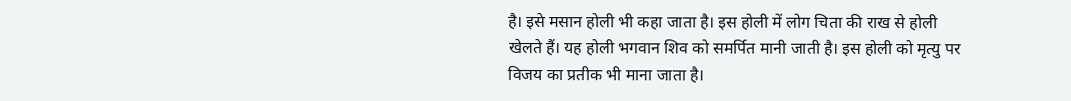है। इसे मसान होली भी कहा जाता है। इस होली में लोग चिता की राख से होली खेलते हैं। यह होली भगवान शिव को समर्पित मानी जाती है। इस होली को मृत्यु पर विजय का प्रतीक भी माना जाता है।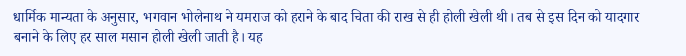धार्मिक मान्यता के अनुसार, भगवान भोलेनाथ ने यमराज को हराने के बाद चिता की राख से ही होली खेली थी। तब से इस दिन को यादगार बनाने के लिए हर साल मसान होली खेली जाती है। यह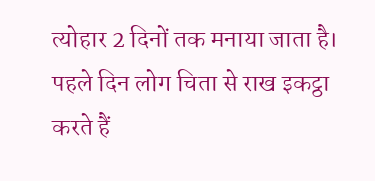त्योहार 2 दिनों तक मनाया जाता है। पहले दिन लोग चिता से राख इकट्ठा करते हैं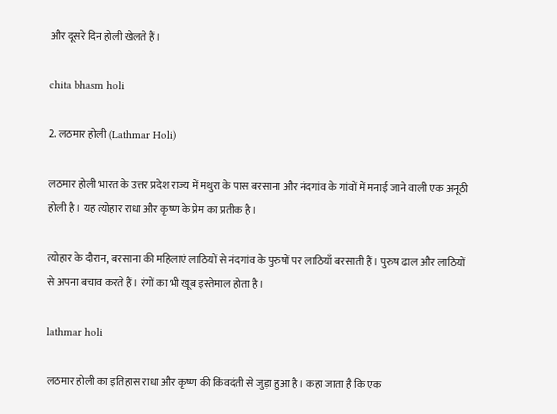और दूसरे दिन होली खेलते हैं।

chita bhasm holi

2. लठमार होली (Lathmar Holi)

लठमार होली भारत के उत्तर प्रदेश राज्य में मथुरा के पास बरसाना और नंदगांव के गांवों में मनाई जाने वाली एक अनूठी होली है। यह त्योहार राधा और कृष्ण के प्रेम का प्रतीक है।

त्योहार के दौरान, बरसाना की महिलाएं लाठियों से नंदगांव के पुरुषों पर लाठियाँ बरसाती हैं। पुरुष ढाल और लाठियों से अपना बचाव करते हैं। रंगों का भी खूब इस्तेमाल होता है।

lathmar holi

लठमार होली का इतिहास राधा और कृष्ण की किंवदंती से जुड़ा हुआ है। कहा जाता है कि एक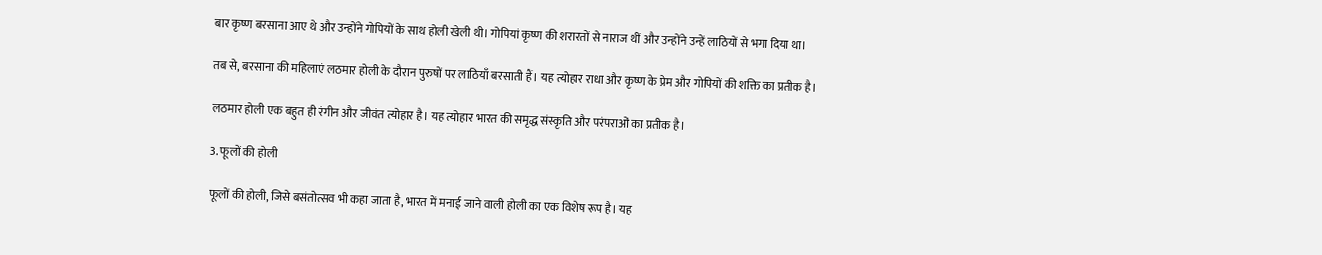बार कृष्ण बरसाना आए थे और उन्होंने गोपियों के साथ होली खेली थी। गोपियां कृष्ण की शरारतों से नाराज थीं और उन्होंने उन्हें लाठियों से भगा दिया था।

तब से, बरसाना की महिलाएं लठमार होली के दौरान पुरुषों पर लाठियाँ बरसाती हैं। यह त्योहार राधा और कृष्ण के प्रेम और गोपियों की शक्ति का प्रतीक है।

लठमार होली एक बहुत ही रंगीन और जीवंत त्योहार है। यह त्योहार भारत की समृद्ध संस्कृति और परंपराओं का प्रतीक है।

3. फूलों की होली

फूलों की होली, जिसे बसंतोत्सव भी कहा जाता है, भारत में मनाई जाने वाली होली का एक विशेष रूप है। यह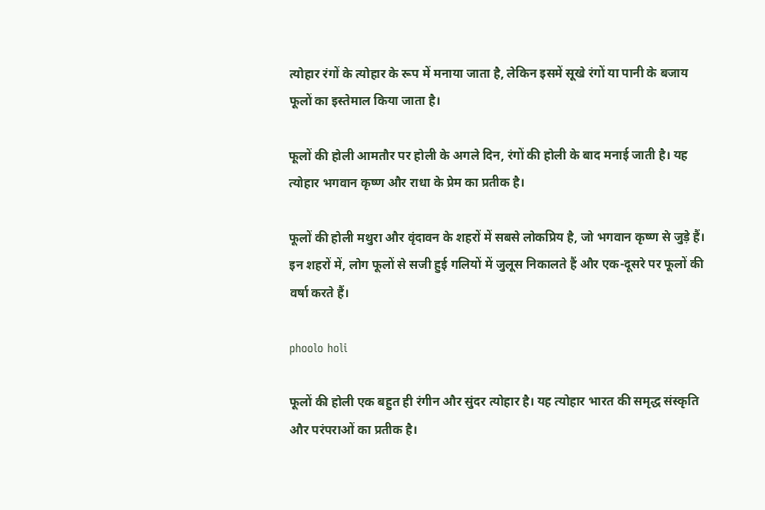त्योहार रंगों के त्योहार के रूप में मनाया जाता है, लेकिन इसमें सूखे रंगों या पानी के बजाय फूलों का इस्तेमाल किया जाता है।

फूलों की होली आमतौर पर होली के अगले दिन, रंगों की होली के बाद मनाई जाती है। यह त्योहार भगवान कृष्ण और राधा के प्रेम का प्रतीक है।

फूलों की होली मथुरा और वृंदावन के शहरों में सबसे लोकप्रिय है, जो भगवान कृष्ण से जुड़े हैं। इन शहरों में, लोग फूलों से सजी हुई गलियों में जुलूस निकालते हैं और एक-दूसरे पर फूलों की वर्षा करते हैं।

phoolo holi

फूलों की होली एक बहुत ही रंगीन और सुंदर त्योहार है। यह त्योहार भारत की समृद्ध संस्कृति और परंपराओं का प्रतीक है।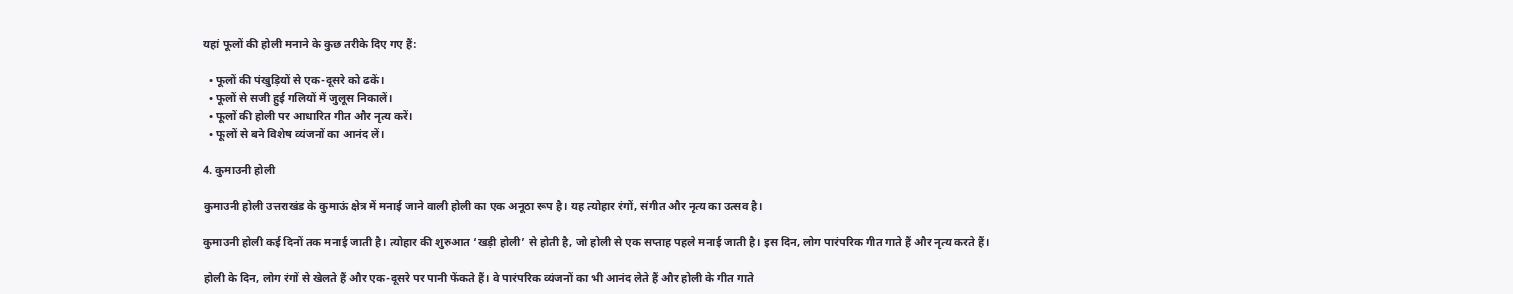यहां फूलों की होली मनाने के कुछ तरीके दिए गए हैं:

  • फूलों की पंखुड़ियों से एक-दूसरे को ढकें।
  • फूलों से सजी हुई गलियों में जुलूस निकालें।
  • फूलों की होली पर आधारित गीत और नृत्य करें।
  • फूलों से बने विशेष व्यंजनों का आनंद लें।

4. कुमाउनी होली

कुमाउनी होली उत्तराखंड के कुमाऊं क्षेत्र में मनाई जाने वाली होली का एक अनूठा रूप है। यह त्योहार रंगों, संगीत और नृत्य का उत्सव है।

कुमाउनी होली कई दिनों तक मनाई जाती है। त्योहार की शुरुआत ‘खड़ी होली’ से होती है, जो होली से एक सप्ताह पहले मनाई जाती है। इस दिन, लोग पारंपरिक गीत गाते हैं और नृत्य करते हैं।

होली के दिन, लोग रंगों से खेलते हैं और एक-दूसरे पर पानी फेंकते हैं। वे पारंपरिक व्यंजनों का भी आनंद लेते हैं और होली के गीत गाते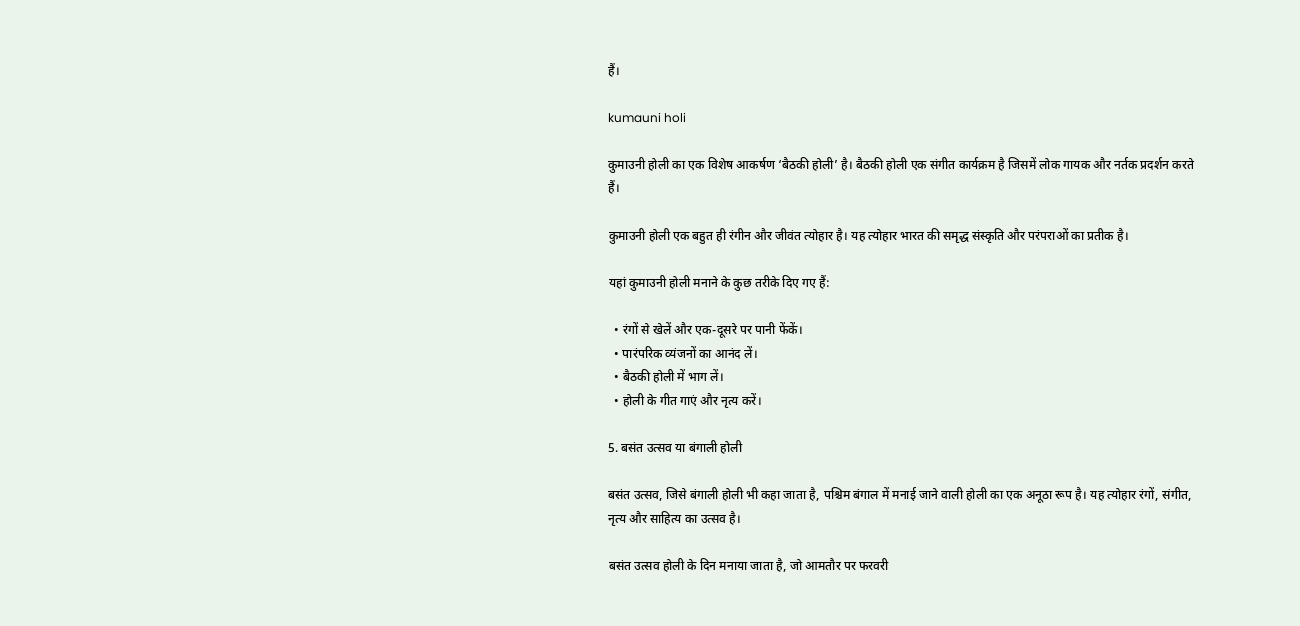हैं।

kumauni holi

कुमाउनी होली का एक विशेष आकर्षण ‘बैठकी होली’ है। बैठकी होली एक संगीत कार्यक्रम है जिसमें लोक गायक और नर्तक प्रदर्शन करते हैं।

कुमाउनी होली एक बहुत ही रंगीन और जीवंत त्योहार है। यह त्योहार भारत की समृद्ध संस्कृति और परंपराओं का प्रतीक है।

यहां कुमाउनी होली मनाने के कुछ तरीके दिए गए हैं:

  • रंगों से खेलें और एक-दूसरे पर पानी फेंकें।
  • पारंपरिक व्यंजनों का आनंद लें।
  • बैठकी होली में भाग लें।
  • होली के गीत गाएं और नृत्य करें।

5. बसंत उत्सव या बंगाली होली

बसंत उत्सव, जिसे बंगाली होली भी कहा जाता है, पश्चिम बंगाल में मनाई जाने वाली होली का एक अनूठा रूप है। यह त्योहार रंगों, संगीत, नृत्य और साहित्य का उत्सव है।

बसंत उत्सव होली के दिन मनाया जाता है, जो आमतौर पर फरवरी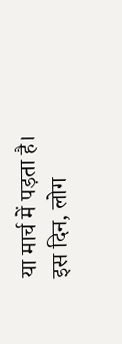या मार्च में पड़ता है। इस दिन, लोग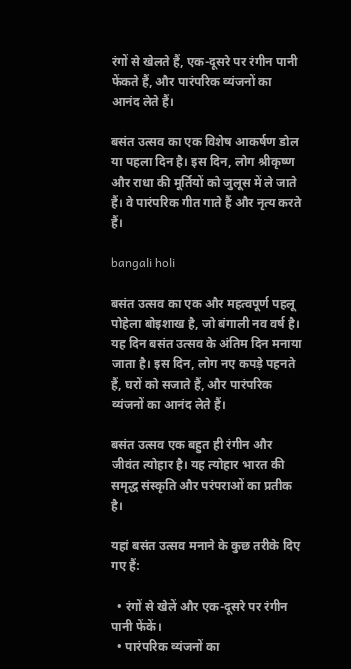रंगों से खेलते हैं, एक-दूसरे पर रंगीन पानी फेंकते हैं, और पारंपरिक व्यंजनों का आनंद लेते हैं।

बसंत उत्सव का एक विशेष आकर्षण डोल या पहला दिन है। इस दिन, लोग श्रीकृष्ण और राधा की मूर्तियों को जुलूस में ले जाते हैं। वे पारंपरिक गीत गाते हैं और नृत्य करते हैं।

bangali holi

बसंत उत्सव का एक और महत्वपूर्ण पहलू पोहेला बोइशाख है, जो बंगाली नव वर्ष है। यह दिन बसंत उत्सव के अंतिम दिन मनाया जाता है। इस दिन, लोग नए कपड़े पहनते हैं, घरों को सजाते हैं, और पारंपरिक व्यंजनों का आनंद लेते हैं।

बसंत उत्सव एक बहुत ही रंगीन और जीवंत त्योहार है। यह त्योहार भारत की समृद्ध संस्कृति और परंपराओं का प्रतीक है।

यहां बसंत उत्सव मनाने के कुछ तरीके दिए गए हैं:

  • रंगों से खेलें और एक-दूसरे पर रंगीन पानी फेंकें।
  • पारंपरिक व्यंजनों का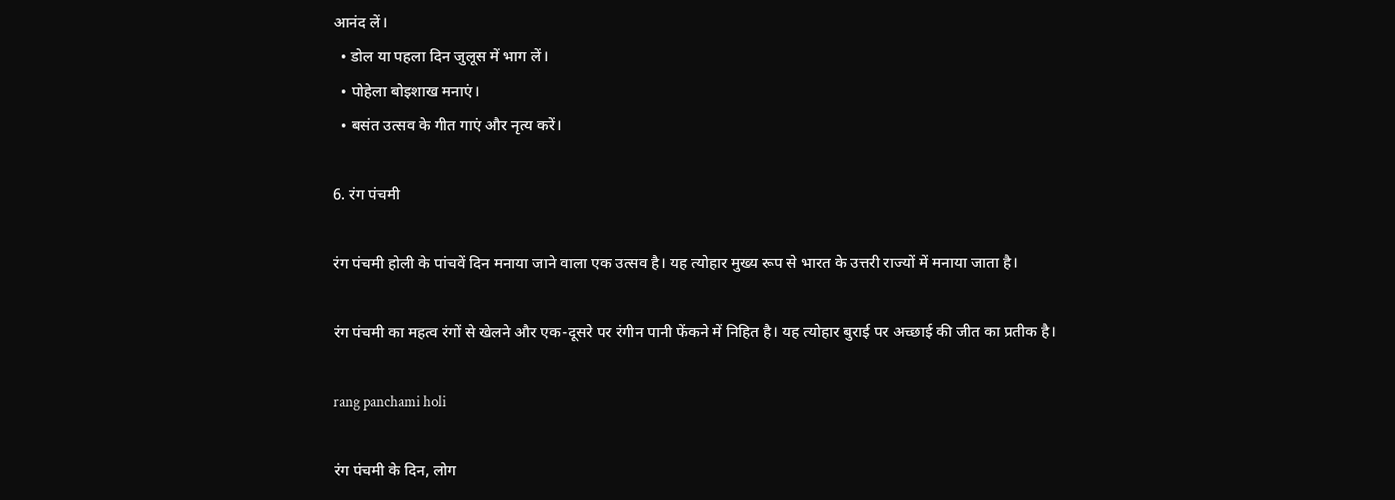आनंद लें।
  • डोल या पहला दिन जुलूस में भाग लें।
  • पोहेला बोइशाख मनाएं।
  • बसंत उत्सव के गीत गाएं और नृत्य करें।

6. रंग पंचमी

रंग पंचमी होली के पांचवें दिन मनाया जाने वाला एक उत्सव है। यह त्योहार मुख्य रूप से भारत के उत्तरी राज्यों में मनाया जाता है।

रंग पंचमी का महत्व रंगों से खेलने और एक-दूसरे पर रंगीन पानी फेंकने में निहित है। यह त्योहार बुराई पर अच्छाई की जीत का प्रतीक है।

rang panchami holi

रंग पंचमी के दिन, लोग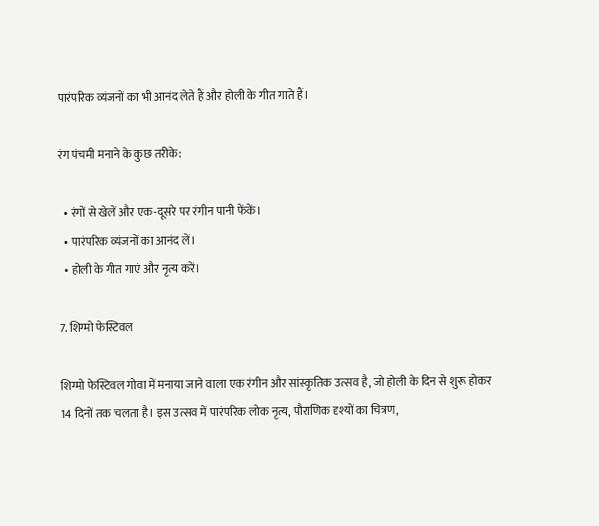पारंपरिक व्यंजनों का भी आनंद लेते हैं और होली के गीत गाते हैं।

रंग पंचमी मनाने के कुछ तरीके:

  • रंगों से खेलें और एक-दूसरे पर रंगीन पानी फेंकें।
  • पारंपरिक व्यंजनों का आनंद लें।
  • होली के गीत गाएं और नृत्य करें।

7. शिग्मो फेस्टिवल

शिग्मो फेस्टिवल गोवा में मनाया जाने वाला एक रंगीन और सांस्कृतिक उत्सव है, जो होली के दिन से शुरू होकर 14 दिनों तक चलता है। इस उत्सव में पारंपरिक लोक नृत्य, पौराणिक दृश्यों का चित्रण,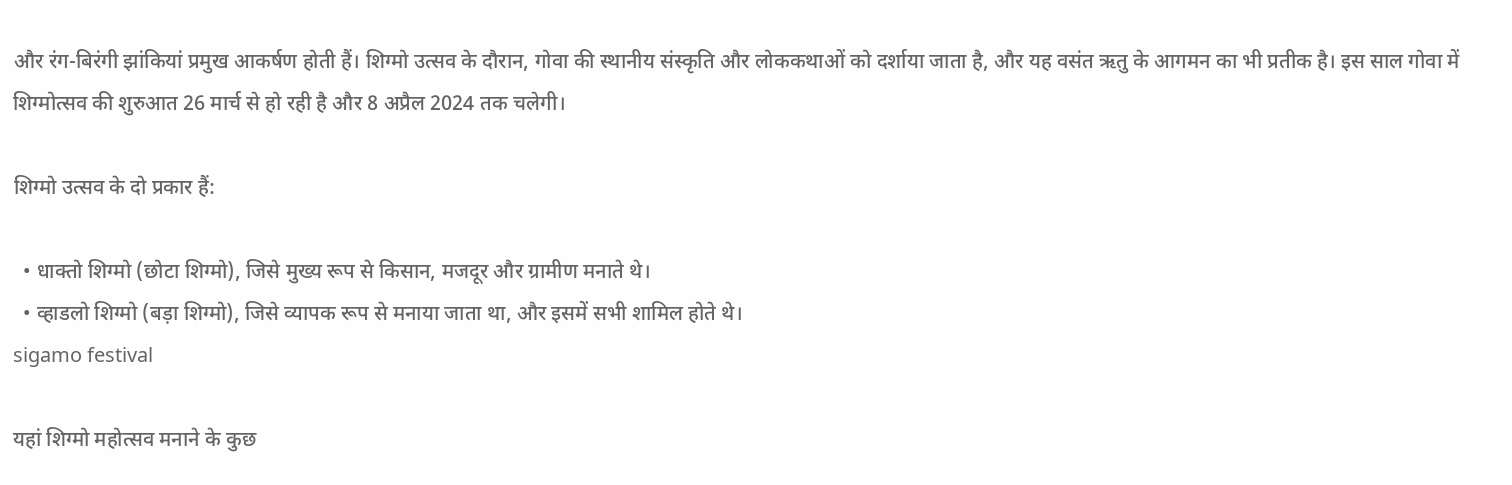और रंग-बिरंगी झांकियां प्रमुख आकर्षण होती हैं। शिग्मो उत्सव के दौरान, गोवा की स्थानीय संस्कृति और लोककथाओं को दर्शाया जाता है, और यह वसंत ऋतु के आगमन का भी प्रतीक है। इस साल गोवा में शिग्मोत्सव की शुरुआत 26 मार्च से हो रही है और 8 अप्रैल 2024 तक चलेगी।

शिग्मो उत्सव के दो प्रकार हैं:

  • धाक्तो शिग्मो (छोटा शिग्मो), जिसे मुख्य रूप से किसान, मजदूर और ग्रामीण मनाते थे।
  • व्हाडलो शिग्मो (बड़ा शिग्मो), जिसे व्यापक रूप से मनाया जाता था, और इसमें सभी शामिल होते थे।
sigamo festival

यहां शिग्मो महोत्सव मनाने के कुछ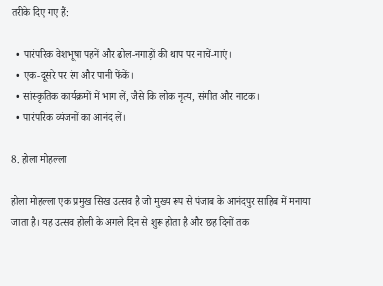तरीके दिए गए हैं:

  • पारंपरिक वेशभूषा पहनें और ढोल-नगाड़ों की थाप पर नाचें-गाएं।
  • एक-दूसरे पर रंग और पानी फेंकें।
  • सांस्कृतिक कार्यक्रमों में भाग लें, जैसे कि लोक नृत्य, संगीत और नाटक।
  • पारंपरिक व्यंजनों का आनंद लें।

8. होला मोहल्ला

होला मोहल्ला एक प्रमुख सिख उत्सव है जो मुख्य रूप से पंजाब के आनंदपुर साहिब में मनाया जाता है। यह उत्सव होली के अगले दिन से शुरू होता है और छह दिनों तक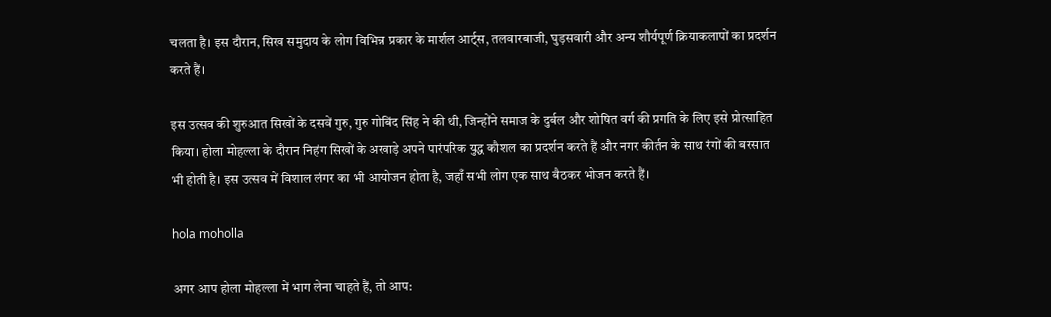चलता है। इस दौरान, सिख समुदाय के लोग विभिन्न प्रकार के मार्शल आर्ट्स, तलवारबाजी, घुड़सवारी और अन्य शौर्यपूर्ण क्रियाकलापों का प्रदर्शन करते हैं।

इस उत्सव की शुरुआत सिखों के दसवें गुरु, गुरु गोबिंद सिंह ने की थी, जिन्होंने समाज के दुर्बल और शोषित वर्ग की प्रगति के लिए इसे प्रोत्साहित किया। होला मोहल्ला के दौरान निहंग सिखों के अखाड़े अपने पारंपरिक युद्ध कौशल का प्रदर्शन करते हैं और नगर कीर्तन के साथ रंगों की बरसात भी होती है। इस उत्सव में विशाल लंगर का भी आयोजन होता है, जहाँ सभी लोग एक साथ बैठकर भोजन करते हैं।

hola moholla

अगर आप होला मोहल्ला में भाग लेना चाहते हैं, तो आप: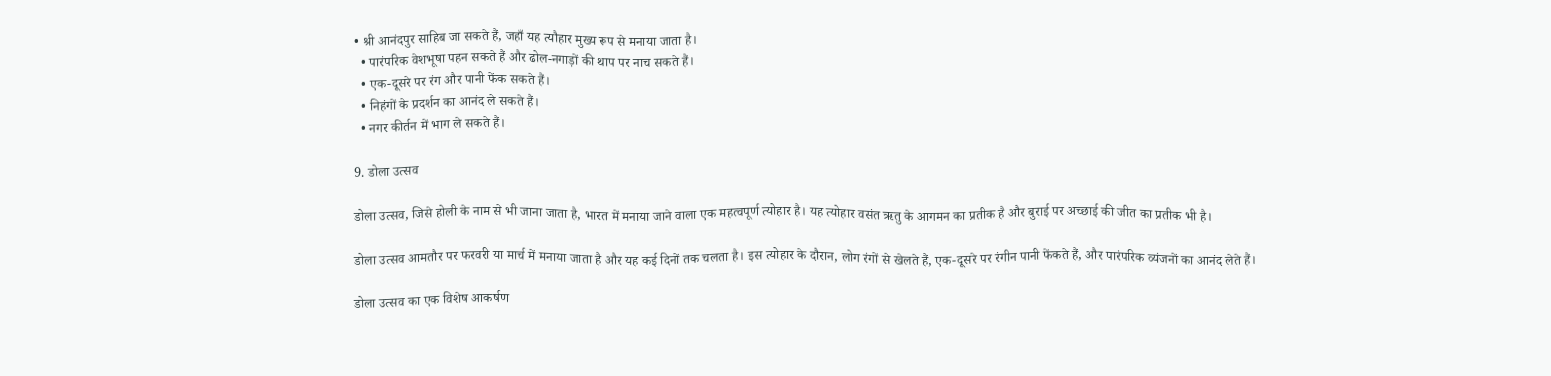• श्री आनंदपुर साहिब जा सकते हैं, जहाँ यह त्यौहार मुख्य रूप से मनाया जाता है।
  • पारंपरिक वेशभूषा पहन सकते हैं और ढोल-नगाड़ों की थाप पर नाच सकते हैं।
  • एक-दूसरे पर रंग और पानी फेंक सकते हैं।
  • निहंगों के प्रदर्शन का आनंद ले सकते हैं।
  • नगर कीर्तन में भाग ले सकते हैं।

9. डोला उत्सव

डोला उत्सव, जिसे होली के नाम से भी जाना जाता है, भारत में मनाया जाने वाला एक महत्वपूर्ण त्योहार है। यह त्योहार वसंत ऋतु के आगमन का प्रतीक है और बुराई पर अच्छाई की जीत का प्रतीक भी है।

डोला उत्सव आमतौर पर फरवरी या मार्च में मनाया जाता है और यह कई दिनों तक चलता है। इस त्योहार के दौरान, लोग रंगों से खेलते हैं, एक-दूसरे पर रंगीन पानी फेंकते हैं, और पारंपरिक व्यंजनों का आनंद लेते हैं।

डोला उत्सव का एक विशेष आकर्षण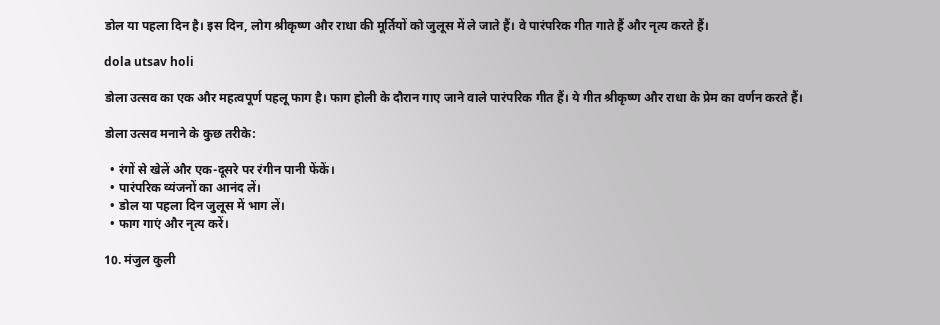डोल या पहला दिन है। इस दिन, लोग श्रीकृष्ण और राधा की मूर्तियों को जुलूस में ले जाते हैं। वे पारंपरिक गीत गाते हैं और नृत्य करते हैं।

dola utsav holi

डोला उत्सव का एक और महत्वपूर्ण पहलू फाग है। फाग होली के दौरान गाए जाने वाले पारंपरिक गीत हैं। ये गीत श्रीकृष्ण और राधा के प्रेम का वर्णन करते हैं।

डोला उत्सव मनाने के कुछ तरीके:

  • रंगों से खेलें और एक-दूसरे पर रंगीन पानी फेंकें।
  • पारंपरिक व्यंजनों का आनंद लें।
  • डोल या पहला दिन जुलूस में भाग लें।
  • फाग गाएं और नृत्य करें।

10. मंजुल कुली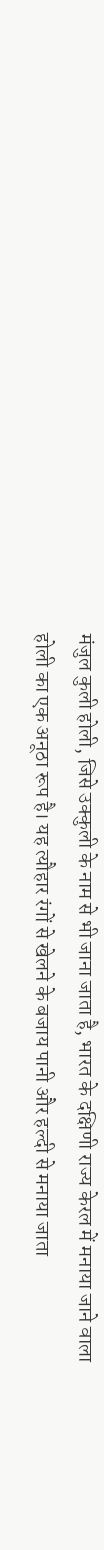मंजुल कुली होली, जिसे उक्कुली के नाम से भी जाना जाता है, भारत के दक्षिणी राज्य केरल में मनाया जाने वाला होली का एक अनूठा रूप है। यह त्यौहार रंगों से खेलने के बजाय पानी और हल्दी से मनाया जाता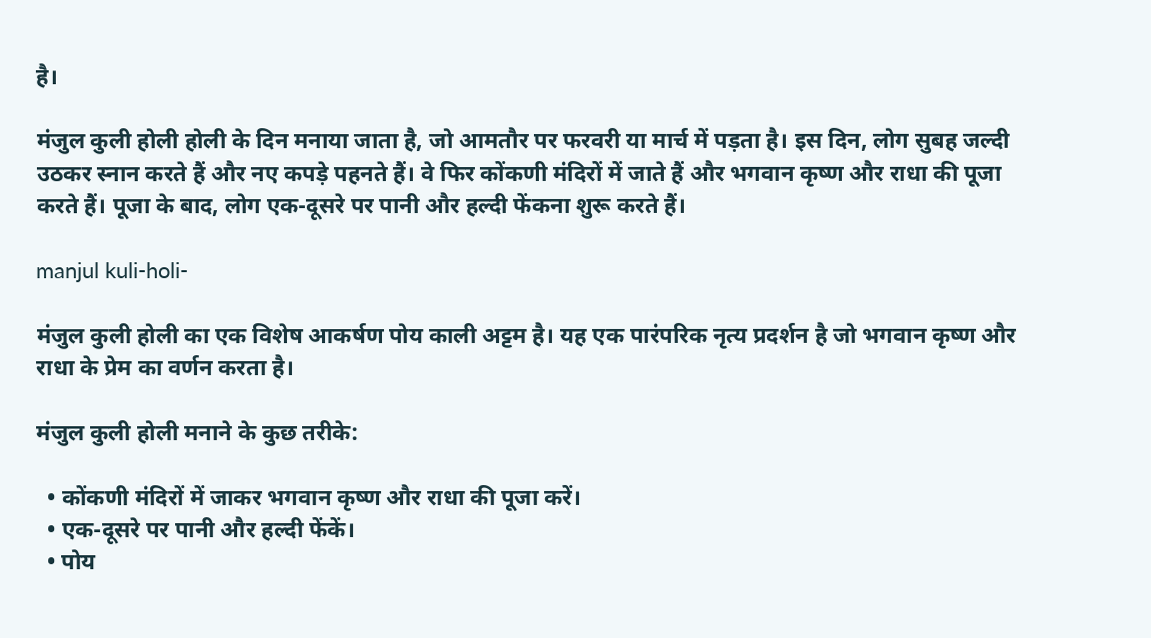है।

मंजुल कुली होली होली के दिन मनाया जाता है, जो आमतौर पर फरवरी या मार्च में पड़ता है। इस दिन, लोग सुबह जल्दी उठकर स्नान करते हैं और नए कपड़े पहनते हैं। वे फिर कोंकणी मंदिरों में जाते हैं और भगवान कृष्ण और राधा की पूजा करते हैं। पूजा के बाद, लोग एक-दूसरे पर पानी और हल्दी फेंकना शुरू करते हैं।

manjul kuli-holi-

मंजुल कुली होली का एक विशेष आकर्षण पोय काली अट्टम है। यह एक पारंपरिक नृत्य प्रदर्शन है जो भगवान कृष्ण और राधा के प्रेम का वर्णन करता है।

मंजुल कुली होली मनाने के कुछ तरीके:

  • कोंकणी मंदिरों में जाकर भगवान कृष्ण और राधा की पूजा करें।
  • एक-दूसरे पर पानी और हल्दी फेंकें।
  • पोय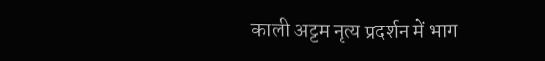काली अट्टम नृत्य प्रदर्शन में भाग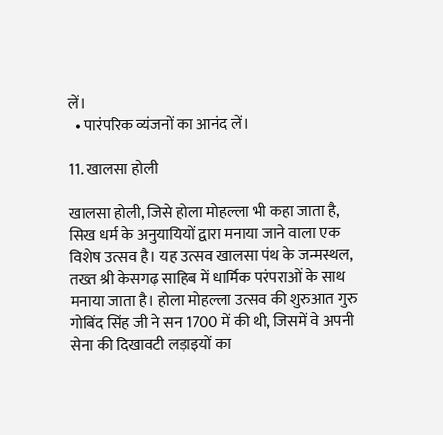लें।
  • पारंपरिक व्यंजनों का आनंद लें।

11. खालसा होली

खालसा होली, जिसे होला मोहल्ला भी कहा जाता है, सिख धर्म के अनुयायियों द्वारा मनाया जाने वाला एक विशेष उत्सव है। यह उत्सव खालसा पंथ के जन्मस्थल, तख्त श्री केसगढ़ साहिब में धार्मिक परंपराओं के साथ मनाया जाता है। होला मोहल्ला उत्सव की शुरुआत गुरु गोबिंद सिंह जी ने सन 1700 में की थी, जिसमें वे अपनी सेना की दिखावटी लड़ाइयों का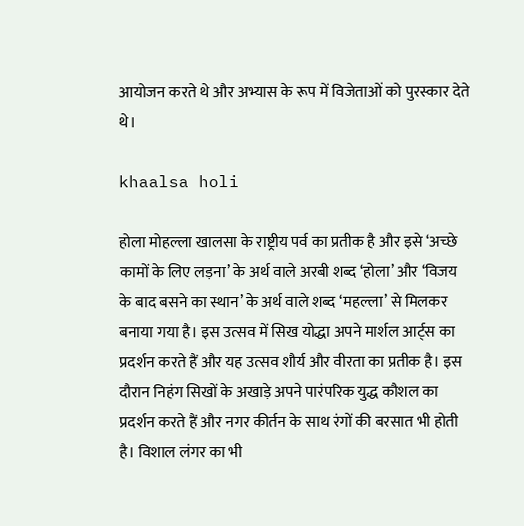आयोजन करते थे और अभ्यास के रूप में विजेताओं को पुरस्कार देते थे।

khaalsa holi

होला मोहल्ला खालसा के राष्ट्रीय पर्व का प्रतीक है और इसे ‘अच्छे कामों के लिए लड़ना’ के अर्थ वाले अरबी शब्द ‘होला’ और ‘विजय के बाद बसने का स्थान’ के अर्थ वाले शब्द ‘महल्ला’ से मिलकर बनाया गया है। इस उत्सव में सिख योद्धा अपने मार्शल आर्ट्स का प्रदर्शन करते हैं और यह उत्सव शौर्य और वीरता का प्रतीक है। इस दौरान निहंग सिखों के अखाड़े अपने पारंपरिक युद्ध कौशल का प्रदर्शन करते हैं और नगर कीर्तन के साथ रंगों की बरसात भी होती है। विशाल लंगर का भी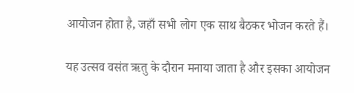आयोजन होता है, जहाँ सभी लोग एक साथ बैठकर भोजन करते हैं।

यह उत्सव वसंत ऋतु के दौरान मनाया जाता है और इसका आयोजन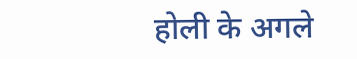होली के अगले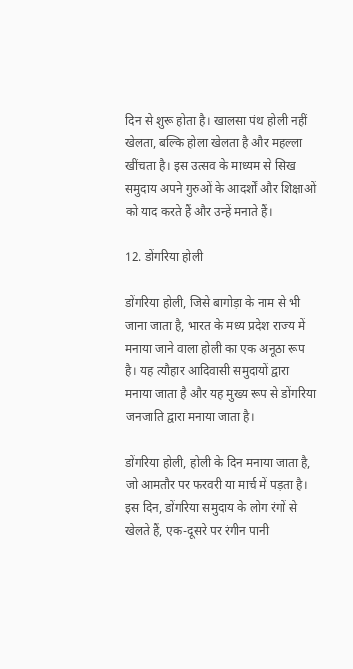दिन से शुरू होता है। खालसा पंथ होली नहीं खेलता, बल्कि होला खेलता है और महल्ला खींचता है। इस उत्सव के माध्यम से सिख समुदाय अपने गुरुओं के आदर्शों और शिक्षाओं को याद करते हैं और उन्हें मनाते हैं।

12. डोंगरिया होली

डोंगरिया होली, जिसे बागोड़ा के नाम से भी जाना जाता है, भारत के मध्य प्रदेश राज्य में मनाया जाने वाला होली का एक अनूठा रूप है। यह त्यौहार आदिवासी समुदायों द्वारा मनाया जाता है और यह मुख्य रूप से डोंगरिया जनजाति द्वारा मनाया जाता है।

डोंगरिया होली, होली के दिन मनाया जाता है, जो आमतौर पर फरवरी या मार्च में पड़ता है। इस दिन, डोंगरिया समुदाय के लोग रंगों से खेलते हैं, एक-दूसरे पर रंगीन पानी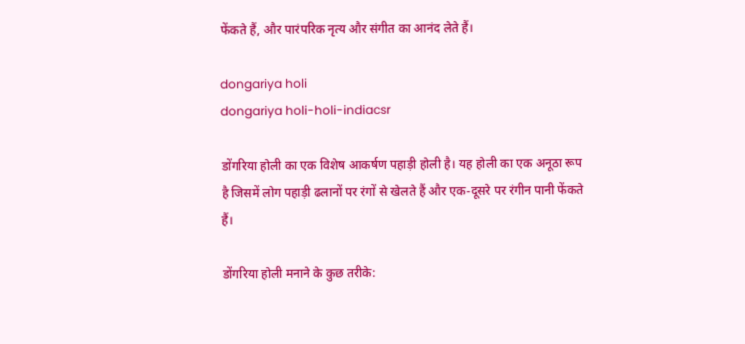फेंकते हैं, और पारंपरिक नृत्य और संगीत का आनंद लेते हैं।

dongariya holi
dongariya holi-holi-indiacsr

डोंगरिया होली का एक विशेष आकर्षण पहाड़ी होली है। यह होली का एक अनूठा रूप है जिसमें लोग पहाड़ी ढलानों पर रंगों से खेलते हैं और एक-दूसरे पर रंगीन पानी फेंकते हैं।

डोंगरिया होली मनाने के कुछ तरीके: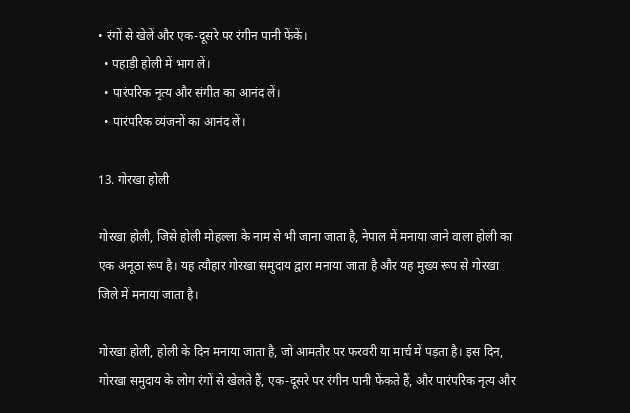• रंगों से खेलें और एक-दूसरे पर रंगीन पानी फेंकें।
  • पहाड़ी होली में भाग लें।
  • पारंपरिक नृत्य और संगीत का आनंद लें।
  • पारंपरिक व्यंजनों का आनंद लें।

13. गोरखा होली

गोरखा होली, जिसे होली मोहल्ला के नाम से भी जाना जाता है, नेपाल में मनाया जाने वाला होली का एक अनूठा रूप है। यह त्यौहार गोरखा समुदाय द्वारा मनाया जाता है और यह मुख्य रूप से गोरखा जिले में मनाया जाता है।

गोरखा होली, होली के दिन मनाया जाता है, जो आमतौर पर फरवरी या मार्च में पड़ता है। इस दिन, गोरखा समुदाय के लोग रंगों से खेलते हैं, एक-दूसरे पर रंगीन पानी फेंकते हैं, और पारंपरिक नृत्य और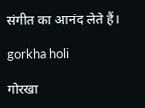संगीत का आनंद लेते हैं।

gorkha holi

गोरखा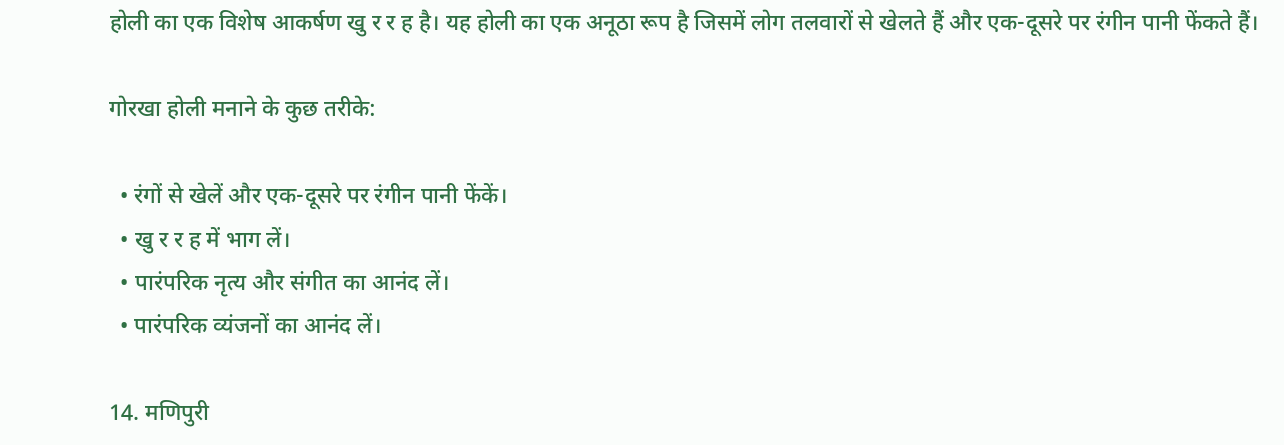होली का एक विशेष आकर्षण खु र र ह है। यह होली का एक अनूठा रूप है जिसमें लोग तलवारों से खेलते हैं और एक-दूसरे पर रंगीन पानी फेंकते हैं।

गोरखा होली मनाने के कुछ तरीके:

  • रंगों से खेलें और एक-दूसरे पर रंगीन पानी फेंकें।
  • खु र र ह में भाग लें।
  • पारंपरिक नृत्य और संगीत का आनंद लें।
  • पारंपरिक व्यंजनों का आनंद लें।

14. मणिपुरी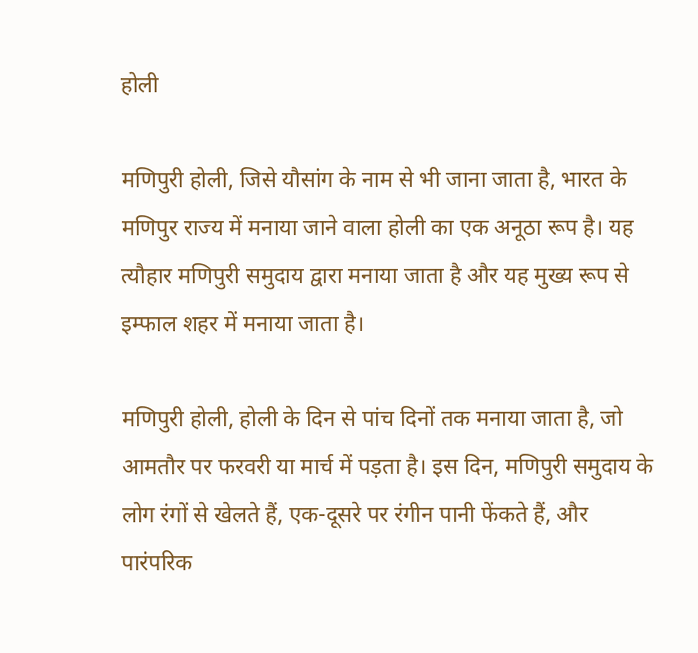होली

मणिपुरी होली, जिसे यौसांग के नाम से भी जाना जाता है, भारत के मणिपुर राज्य में मनाया जाने वाला होली का एक अनूठा रूप है। यह त्यौहार मणिपुरी समुदाय द्वारा मनाया जाता है और यह मुख्य रूप से इम्फाल शहर में मनाया जाता है।

मणिपुरी होली, होली के दिन से पांच दिनों तक मनाया जाता है, जो आमतौर पर फरवरी या मार्च में पड़ता है। इस दिन, मणिपुरी समुदाय के लोग रंगों से खेलते हैं, एक-दूसरे पर रंगीन पानी फेंकते हैं, और पारंपरिक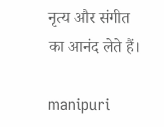नृत्य और संगीत का आनंद लेते हैं।

manipuri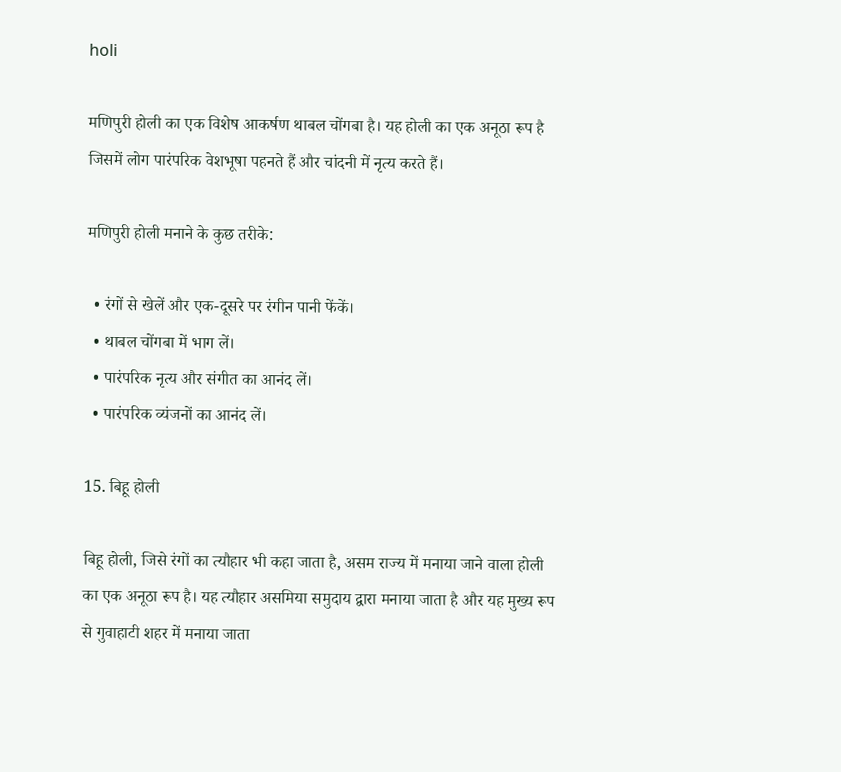holi

मणिपुरी होली का एक विशेष आकर्षण थाबल चोंगबा है। यह होली का एक अनूठा रूप है जिसमें लोग पारंपरिक वेशभूषा पहनते हैं और चांदनी में नृत्य करते हैं।

मणिपुरी होली मनाने के कुछ तरीके:

  • रंगों से खेलें और एक-दूसरे पर रंगीन पानी फेंकें।
  • थाबल चोंगबा में भाग लें।
  • पारंपरिक नृत्य और संगीत का आनंद लें।
  • पारंपरिक व्यंजनों का आनंद लें।

15. बिहू होली

बिहू होली, जिसे रंगों का त्यौहार भी कहा जाता है, असम राज्य में मनाया जाने वाला होली का एक अनूठा रूप है। यह त्यौहार असमिया समुदाय द्वारा मनाया जाता है और यह मुख्य रूप से गुवाहाटी शहर में मनाया जाता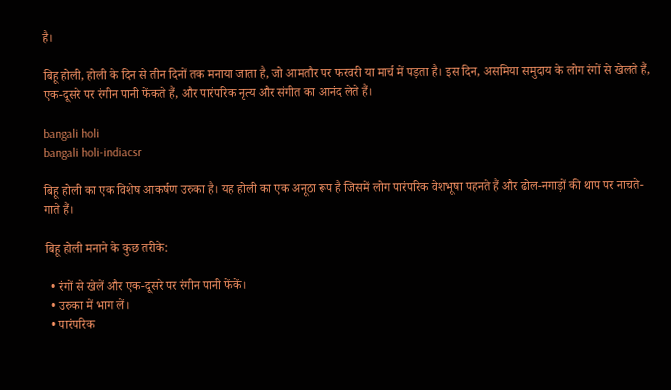है।

बिहू होली, होली के दिन से तीन दिनों तक मनाया जाता है, जो आमतौर पर फरवरी या मार्च में पड़ता है। इस दिन, असमिया समुदाय के लोग रंगों से खेलते हैं, एक-दूसरे पर रंगीन पानी फेंकते हैं, और पारंपरिक नृत्य और संगीत का आनंद लेते हैं।

bangali holi
bangali holi-indiacsr

बिहू होली का एक विशेष आकर्षण उरुका है। यह होली का एक अनूठा रूप है जिसमें लोग पारंपरिक वेशभूषा पहनते हैं और ढोल-नगाड़ों की थाप पर नाचते-गाते हैं।

बिहू होली मनाने के कुछ तरीके:

  • रंगों से खेलें और एक-दूसरे पर रंगीन पानी फेंकें।
  • उरुका में भाग लें।
  • पारंपरिक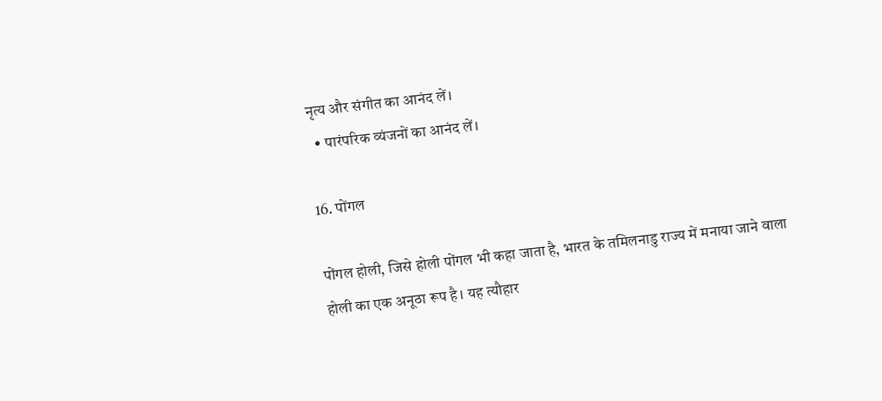नृत्य और संगीत का आनंद लें।
  • पारंपरिक व्यंजनों का आनंद लें।

16. पोंगल

पोंगल होली, जिसे होली पोंगल भी कहा जाता है, भारत के तमिलनाडु राज्य में मनाया जाने वाला होली का एक अनूठा रूप है। यह त्यौहार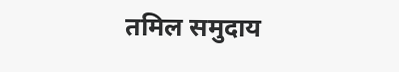तमिल समुदाय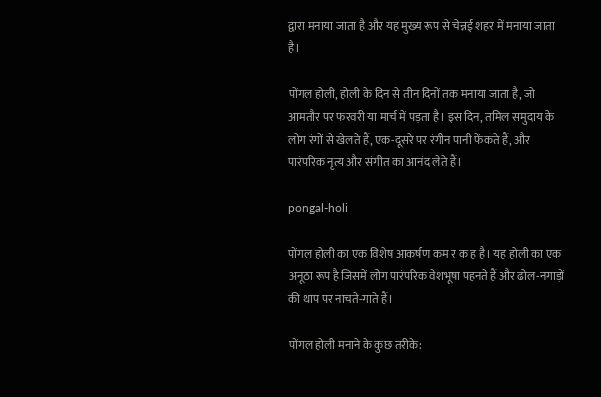द्वारा मनाया जाता है और यह मुख्य रूप से चेन्नई शहर में मनाया जाता है।

पोंगल होली, होली के दिन से तीन दिनों तक मनाया जाता है, जो आमतौर पर फरवरी या मार्च में पड़ता है। इस दिन, तमिल समुदाय के लोग रंगों से खेलते हैं, एक-दूसरे पर रंगीन पानी फेंकते हैं, और पारंपरिक नृत्य और संगीत का आनंद लेते हैं।

pongal-holi

पोंगल होली का एक विशेष आकर्षण कम र क ह है। यह होली का एक अनूठा रूप है जिसमें लोग पारंपरिक वेशभूषा पहनते हैं और ढोल-नगाड़ों की थाप पर नाचते-गाते हैं।

पोंगल होली मनाने के कुछ तरीके: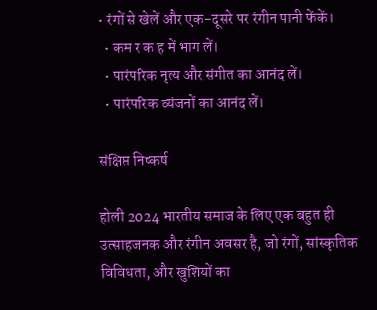• रंगों से खेलें और एक-दूसरे पर रंगीन पानी फेंकें।
  • कम र क ह में भाग लें।
  • पारंपरिक नृत्य और संगीत का आनंद लें।
  • पारंपरिक व्यंजनों का आनंद लें।

संक्षिप्त निष्कर्ष

होली 2024 भारतीय समाज के लिए एक बहुत ही उत्साहजनक और रंगीन अवसर है, जो रंगों, सांस्कृतिक विविधता, और खुशियों का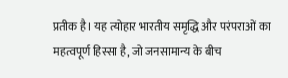प्रतीक है। यह त्योहार भारतीय समृद्धि और परंपराओं का महत्वपूर्ण हिस्सा है, जो जनसामान्य के बीच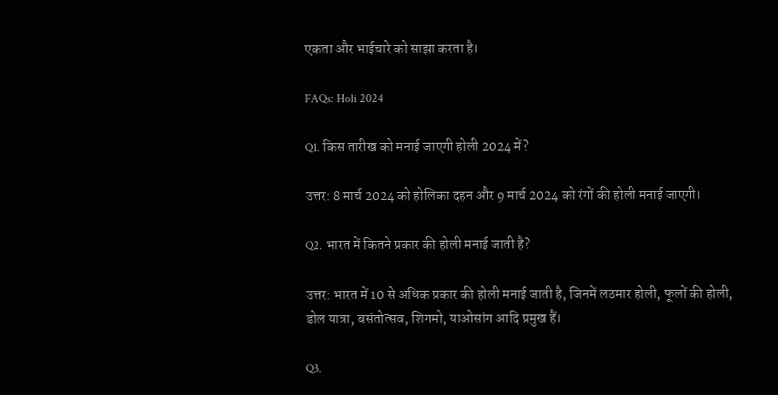एकता और भाईचारे को साझा करता है।

FAQs: Holi 2024

Q1. किस तारीख को मनाई जाएगी होली 2024 में?

उत्तर: 8 मार्च 2024 को होलिका दहन और 9 मार्च 2024 को रंगों की होली मनाई जाएगी।

Q2. भारत में कितने प्रकार की होली मनाई जाती है?

उत्तर: भारत में 10 से अधिक प्रकार की होली मनाई जाती है, जिनमें लठमार होली, फूलों की होली, डोल यात्रा, बसंतोत्सव, शिगमो, याओसांग आदि प्रमुख हैं।

Q3.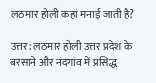लठमार होली कहां मनाई जाती है?

उत्तर: लठमार होली उत्तर प्रदेश के बरसाने और नंदगांव में प्रसिद्ध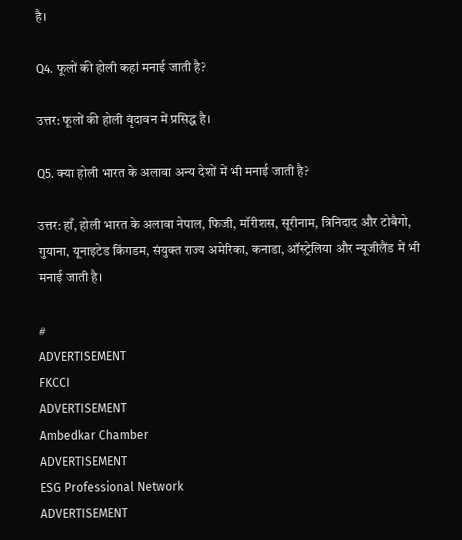है।

Q4. फूलों की होली कहां मनाई जाती है?

उत्तर: फूलों की होली वृंदावन में प्रसिद्ध है।

Q5. क्या होली भारत के अलावा अन्य देशों में भी मनाई जाती है?

उत्तर: हाँ, होली भारत के अलावा नेपाल, फिजी, मॉरीशस, सूरीनाम, त्रिनिदाद और टोबैगो, गुयाना, यूनाइटेड किंगडम, संयुक्त राज्य अमेरिका, कनाडा, ऑस्ट्रेलिया और न्यूजीलैंड में भी मनाई जाती है।

#
ADVERTISEMENT
FKCCI
ADVERTISEMENT
Ambedkar Chamber
ADVERTISEMENT
ESG Professional Network
ADVERTISEMENT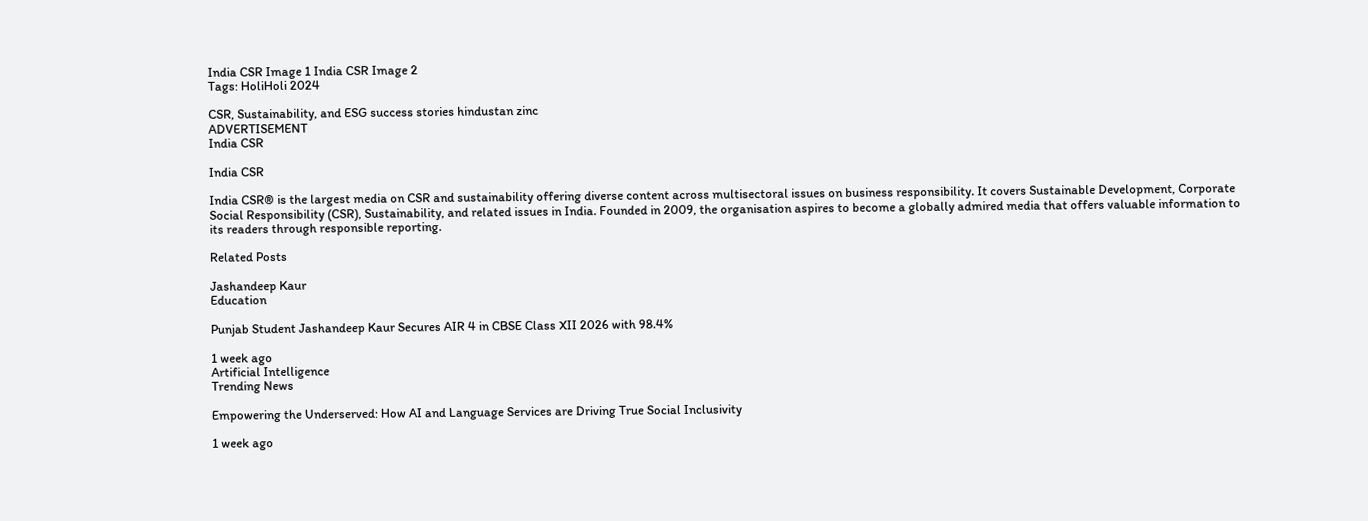India CSR Image 1 India CSR Image 2
Tags: HoliHoli 2024

CSR, Sustainability, and ESG success stories hindustan zinc
ADVERTISEMENT
India CSR

India CSR

India CSR® is the largest media on CSR and sustainability offering diverse content across multisectoral issues on business responsibility. It covers Sustainable Development, Corporate Social Responsibility (CSR), Sustainability, and related issues in India. Founded in 2009, the organisation aspires to become a globally admired media that offers valuable information to its readers through responsible reporting.

Related Posts

Jashandeep Kaur
Education

Punjab Student Jashandeep Kaur Secures AIR 4 in CBSE Class XII 2026 with 98.4%

1 week ago
Artificial Intelligence
Trending News

Empowering the Underserved: How AI and Language Services are Driving True Social Inclusivity

1 week ago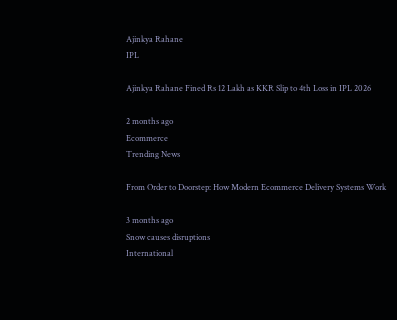Ajinkya Rahane
IPL

Ajinkya Rahane Fined Rs 12 Lakh as KKR Slip to 4th Loss in IPL 2026

2 months ago
Ecommerce
Trending News

From Order to Doorstep: How Modern Ecommerce Delivery Systems Work

3 months ago
Snow causes disruptions
International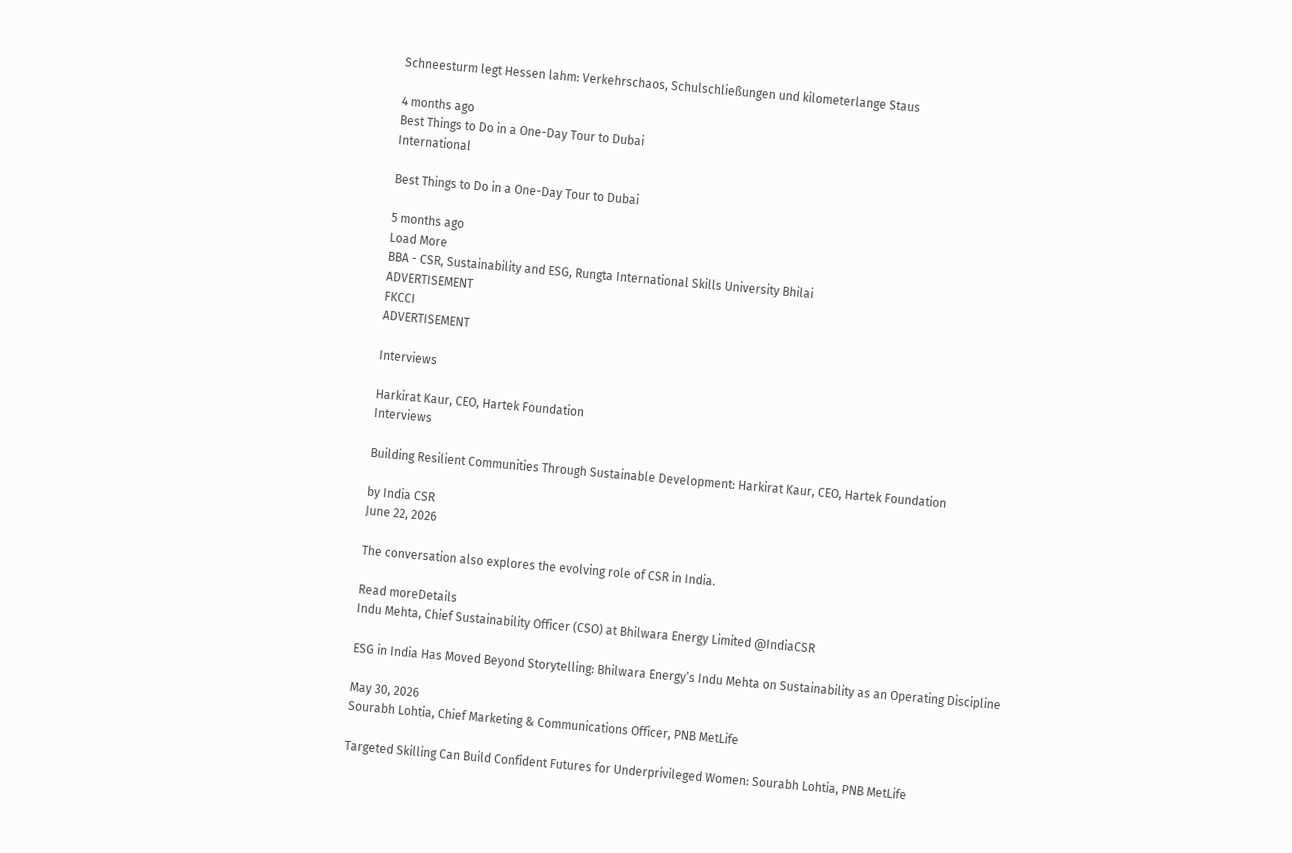Schneesturm legt Hessen lahm: Verkehrschaos, Schulschließungen und kilometerlange Staus

4 months ago
Best Things to Do in a One-Day Tour to Dubai
International

Best Things to Do in a One-Day Tour to Dubai

5 months ago
Load More
BBA - CSR, Sustainability and ESG, Rungta International Skills University Bhilai
ADVERTISEMENT
FKCCI
ADVERTISEMENT

Interviews

Harkirat Kaur, CEO, Hartek Foundation
Interviews

Building Resilient Communities Through Sustainable Development: Harkirat Kaur, CEO, Hartek Foundation

by India CSR
June 22, 2026

The conversation also explores the evolving role of CSR in India.

Read moreDetails
Indu Mehta, Chief Sustainability Officer (CSO) at Bhilwara Energy Limited @IndiaCSR

ESG in India Has Moved Beyond Storytelling: Bhilwara Energy’s Indu Mehta on Sustainability as an Operating Discipline

May 30, 2026
Sourabh Lohtia, Chief Marketing & Communications Officer, PNB MetLife

Targeted Skilling Can Build Confident Futures for Underprivileged Women: Sourabh Lohtia, PNB MetLife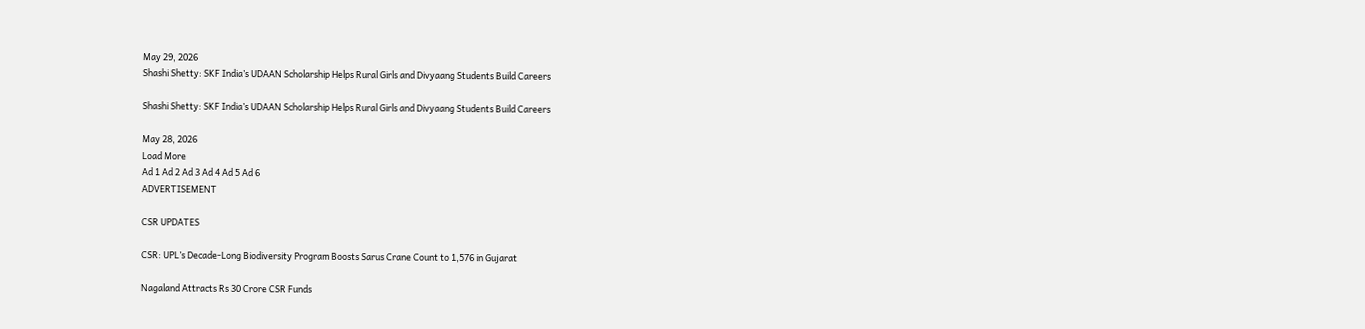May 29, 2026
Shashi Shetty: SKF India’s UDAAN Scholarship Helps Rural Girls and Divyaang Students Build Careers

Shashi Shetty: SKF India’s UDAAN Scholarship Helps Rural Girls and Divyaang Students Build Careers

May 28, 2026
Load More
Ad 1 Ad 2 Ad 3 Ad 4 Ad 5 Ad 6
ADVERTISEMENT

CSR UPDATES

CSR: UPL’s Decade-Long Biodiversity Program Boosts Sarus Crane Count to 1,576 in Gujarat

Nagaland Attracts Rs 30 Crore CSR Funds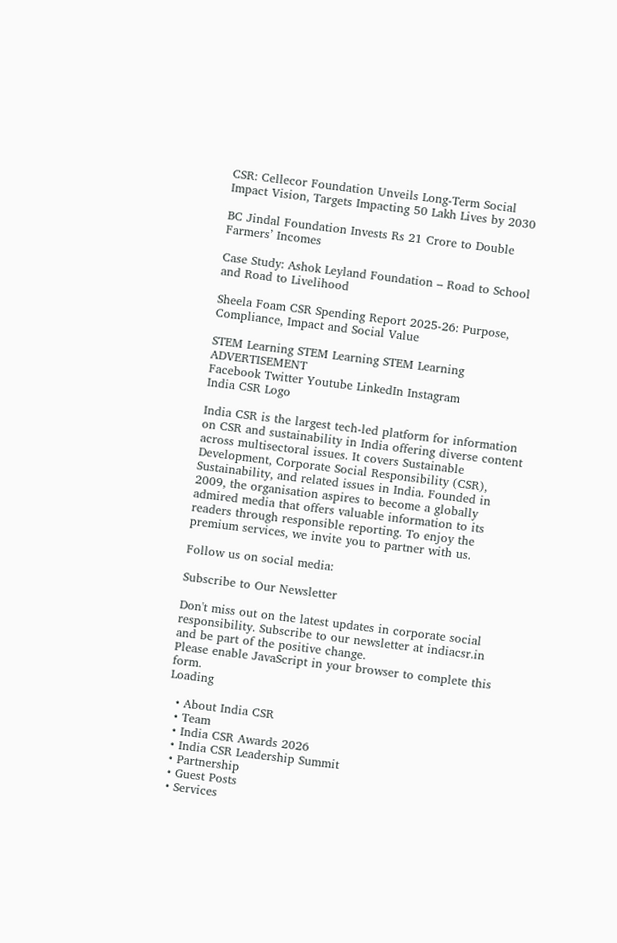CSR: Cellecor Foundation Unveils Long-Term Social Impact Vision, Targets Impacting 50 Lakh Lives by 2030

BC Jindal Foundation Invests Rs 21 Crore to Double Farmers’ Incomes

Case Study: Ashok Leyland Foundation – Road to School and Road to Livelihood

Sheela Foam CSR Spending Report 2025-26: Purpose, Compliance, Impact and Social Value

STEM Learning STEM Learning STEM Learning
ADVERTISEMENT
Facebook Twitter Youtube LinkedIn Instagram
India CSR Logo

India CSR is the largest tech-led platform for information on CSR and sustainability in India offering diverse content across multisectoral issues. It covers Sustainable Development, Corporate Social Responsibility (CSR), Sustainability, and related issues in India. Founded in 2009, the organisation aspires to become a globally admired media that offers valuable information to its readers through responsible reporting. To enjoy the premium services, we invite you to partner with us.

Follow us on social media:

Subscribe to Our Newsletter

Don't miss out on the latest updates in corporate social responsibility. Subscribe to our newsletter at indiacsr.in and be part of the positive change.
Please enable JavaScript in your browser to complete this form.
Loading

  • About India CSR
  • Team
  • India CSR Awards 2026
  • India CSR Leadership Summit
  • Partnership
  • Guest Posts
  • Services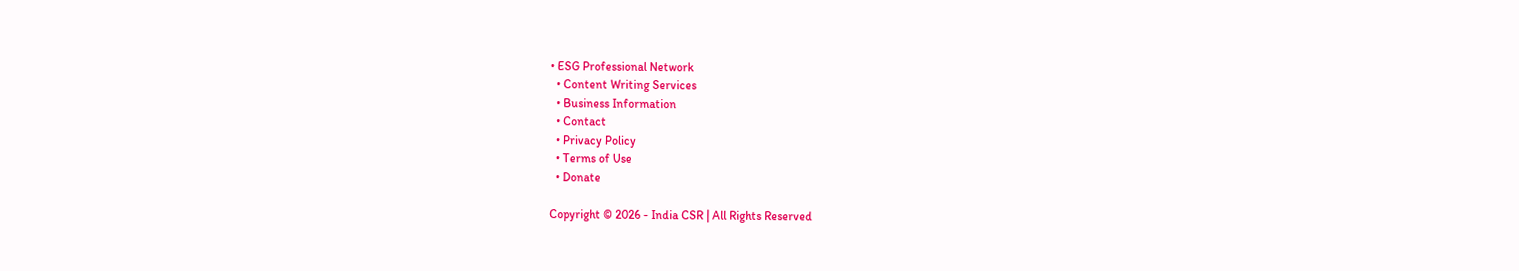• ESG Professional Network
  • Content Writing Services
  • Business Information
  • Contact
  • Privacy Policy
  • Terms of Use
  • Donate

Copyright © 2026 - India CSR | All Rights Reserved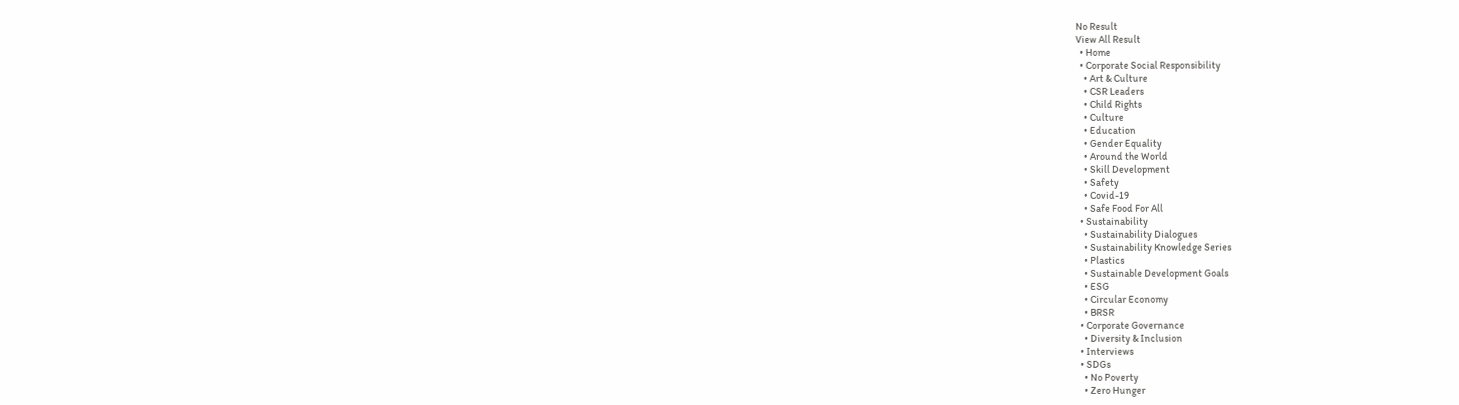No Result
View All Result
  • Home
  • Corporate Social Responsibility
    • Art & Culture
    • CSR Leaders
    • Child Rights
    • Culture
    • Education
    • Gender Equality
    • Around the World
    • Skill Development
    • Safety
    • Covid-19
    • Safe Food For All
  • Sustainability
    • Sustainability Dialogues
    • Sustainability Knowledge Series
    • Plastics
    • Sustainable Development Goals
    • ESG
    • Circular Economy
    • BRSR
  • Corporate Governance
    • Diversity & Inclusion
  • Interviews
  • SDGs
    • No Poverty
    • Zero Hunger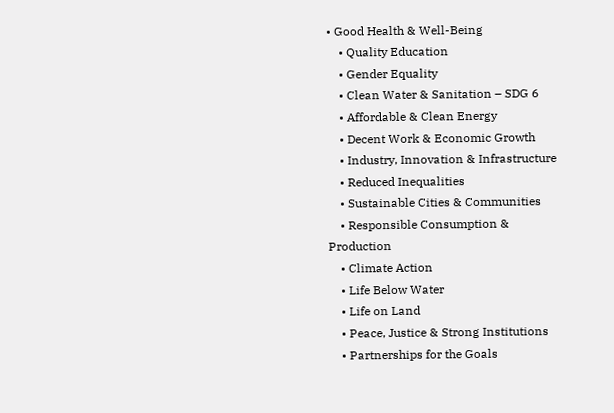• Good Health & Well-Being
    • Quality Education
    • Gender Equality
    • Clean Water & Sanitation – SDG 6
    • Affordable & Clean Energy
    • Decent Work & Economic Growth
    • Industry, Innovation & Infrastructure
    • Reduced Inequalities
    • Sustainable Cities & Communities
    • Responsible Consumption & Production
    • Climate Action
    • Life Below Water
    • Life on Land
    • Peace, Justice & Strong Institutions
    • Partnerships for the Goals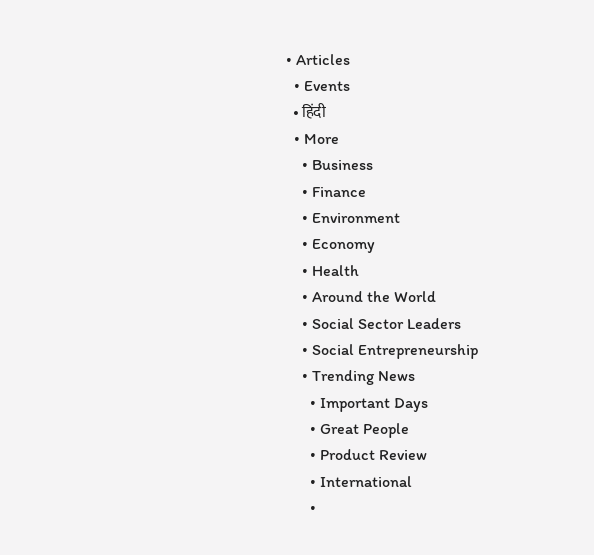• Articles
  • Events
  • हिंदी
  • More
    • Business
    • Finance
    • Environment
    • Economy
    • Health
    • Around the World
    • Social Sector Leaders
    • Social Entrepreneurship
    • Trending News
      • Important Days
      • Great People
      • Product Review
      • International
      •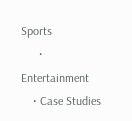Sports
      • Entertainment
    • Case Studies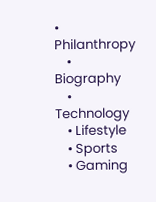• Philanthropy
    • Biography
    • Technology
    • Lifestyle
    • Sports
    • Gaming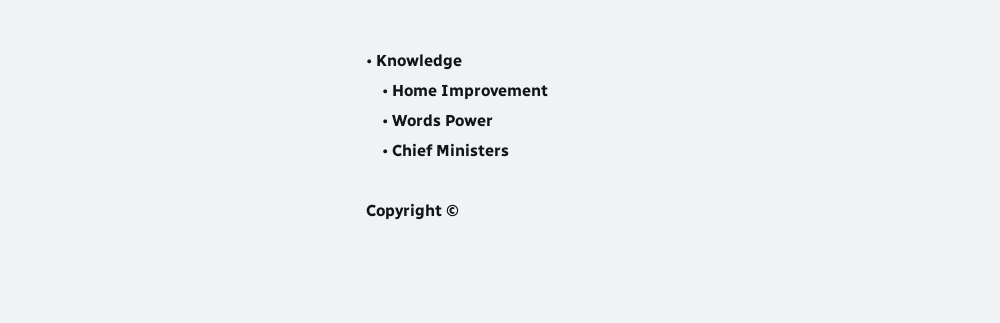• Knowledge
    • Home Improvement
    • Words Power
    • Chief Ministers

Copyright ©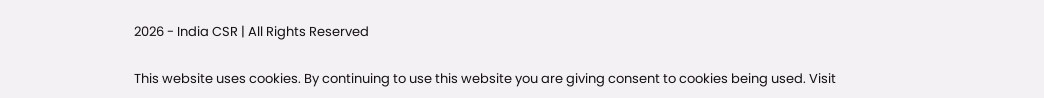2026 - India CSR | All Rights Reserved

This website uses cookies. By continuing to use this website you are giving consent to cookies being used. Visit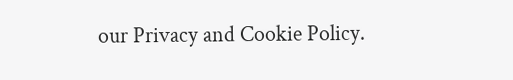our Privacy and Cookie Policy.